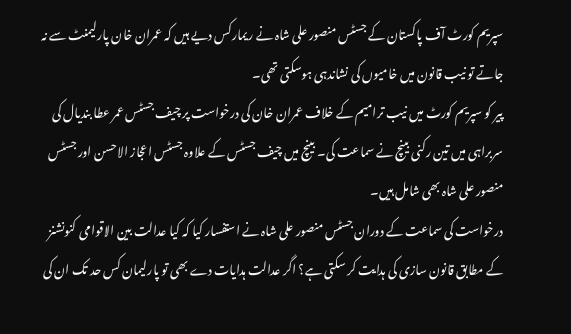سپریم کورٹ آف پاکستان کے جسٹس منصور علی شاہ نے ریمارکس دیے ہیں کہ عمران خان پارلیمنٹ سے نہ جاتے تو نیب قانون میں خامیوں کی نشاندہی ہوسکتی تھی۔
پیر کو سپریم کورٹ میں نیب ترامیم کے خلاف عمران خان کی درخواست پر چیف جسٹس عمر عطا بندیال کی سربراہی میں تین رکنی بینچ نے سماعت کی۔ بینچ میں چیف جسٹس کے علاوہ جسٹس اعجاز الاحسن اور جسٹس منصور علی شاہ بھی شامل ہیں۔
درخواست کی سماعت کے دوران جسٹس منصور علی شاہ نے استفسار کیا کہ کیا عدالت بین الاقوامی کنونشنز کے مطابق قانون سازی کی ہدایت کر سکتی ہے؟ اگر عدالت ہدایات دے بھی تو پارلیمان کس حد تک ان کی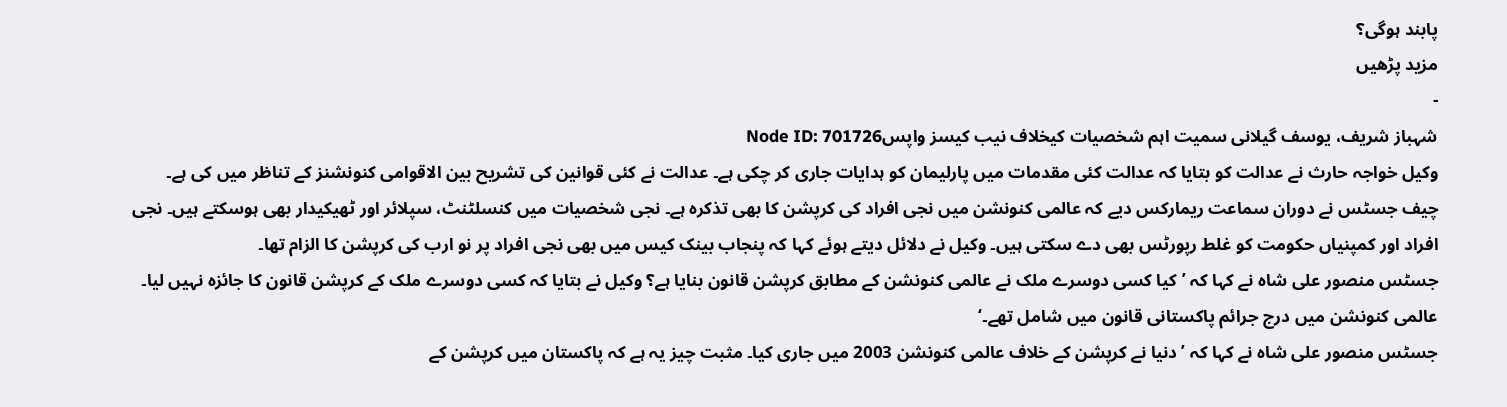پابند ہوگی؟
مزید پڑھیں
-
شہباز شریف، یوسف گیلانی سمیت اہم شخصیات کیخلاف نیب کیسز واپسNode ID: 701726
وکیل خواجہ حارث نے عدالت کو بتایا کہ عدالت کئی مقدمات میں پارلیمان کو ہدایات جاری کر چکی ہے۔ عدالت نے کئی قوانین کی تشریح بین الاقوامی کنونشنز کے تناظر میں کی ہے۔
چیف جسٹس نے دوران سماعت ریمارکس دیے کہ عالمی کنونشن میں نجی افراد کی کرپشن کا بھی تذکرہ ہے۔ نجی شخصیات میں کنسلٹنٹ، سپلائر اور ٹھیکیدار بھی ہوسکتے ہیں۔ نجی افراد اور کمپنیاں حکومت کو غلط رپورٹس بھی دے سکتی ہیں۔ وکیل نے دلائل دیتے ہوئے کہا کہ پنجاب بینک کیس میں بھی نجی افراد پر نو ارب کی کرپشن کا الزام تھا۔
جسٹس منصور علی شاہ نے کہا کہ ’کیا کسی دوسرے ملک نے عالمی کنونشن کے مطابق کرپشن قانون بنایا ہے؟ وکیل نے بتایا کہ کسی دوسرے ملک کے کرپشن قانون کا جائزہ نہیں لیا۔ عالمی کنونشن میں درج جرائم پاکستانی قانون میں شامل تھے۔‘
جسٹس منصور علی شاہ نے کہا کہ ’دنیا نے کرپشن کے خلاف عالمی کنونشن 2003 میں جاری کیا۔ مثبت چیز یہ ہے کہ پاکستان میں کرپشن کے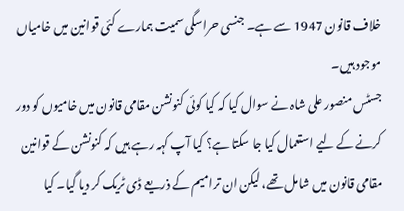خلاف قانون 1947 سے ہے۔ جنسی حراسگی سمیت ہمارے کئی قوانین میں خامیاں موجود ہیں۔
جسٹس منصور علی شاہ نے سوال کیا کہ کیا کوئی کنونشن مقامی قانون میں خامیوں کو دور کرنے کے لیے استعمال کیا جا سکتا ہے؟ کیا آپ کہہ رہے ہیں کہ کنونشن کے قوانین مقامی قانون میں شامل تھے، لیکن ان ترامیم کے ذریعے ڈی ٹریک کر دیا گیا۔ کیا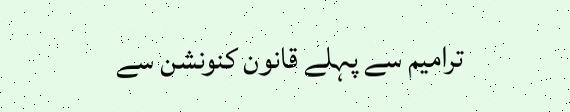ترامیم سے پہلے قانون کنونشن سے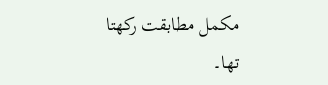مکمل مطابقت رکھتا تھا۔